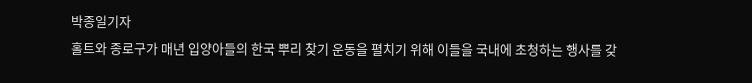박종일기자
홀트와 종로구가 매년 입양아들의 한국 뿌리 찾기 운동을 펼치기 위해 이들을 국내에 초청하는 행사를 갖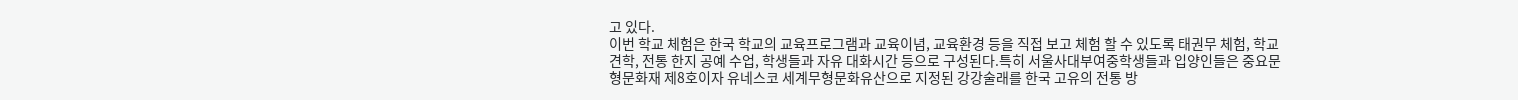고 있다.
이번 학교 체험은 한국 학교의 교육프로그램과 교육이념, 교육환경 등을 직접 보고 체험 할 수 있도록 태권무 체험, 학교 견학, 전통 한지 공예 수업, 학생들과 자유 대화시간 등으로 구성된다.특히 서울사대부여중학생들과 입양인들은 중요문형문화재 제8호이자 유네스코 세계무형문화유산으로 지정된 강강술래를 한국 고유의 전통 방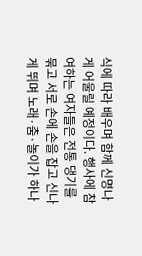식에 따라 배우며 함께 신명나게 어울릴 예정이다. 행사에 참여하는 여자들은 전통 댕기를 묶고 서로 손에 손을 잡고 신나게 뛰며 노래·춤·놀이가 하나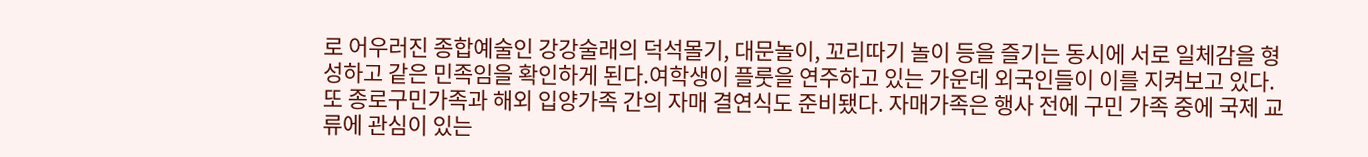로 어우러진 종합예술인 강강술래의 덕석몰기, 대문놀이, 꼬리따기 놀이 등을 즐기는 동시에 서로 일체감을 형성하고 같은 민족임을 확인하게 된다.여학생이 플룻을 연주하고 있는 가운데 외국인들이 이를 지켜보고 있다.
또 종로구민가족과 해외 입양가족 간의 자매 결연식도 준비됐다. 자매가족은 행사 전에 구민 가족 중에 국제 교류에 관심이 있는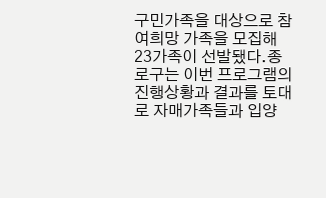구민가족을 대상으로 참여희망 가족을 모집해 23가족이 선발됐다.종로구는 이번 프로그램의 진행상황과 결과를 토대로 자매가족들과 입양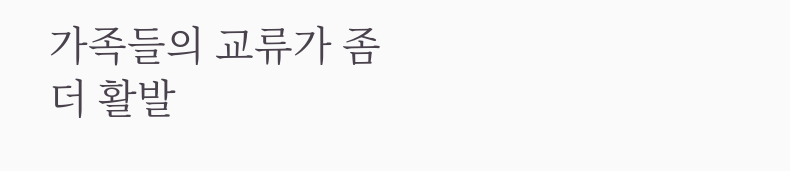가족들의 교류가 좀더 활발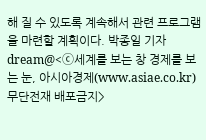해 질 수 있도록 계속해서 관련 프로그램을 마련할 계획이다. 박종일 기자 dream@<ⓒ세계를 보는 창 경제를 보는 눈, 아시아경제(www.asiae.co.kr) 무단전재 배포금지>